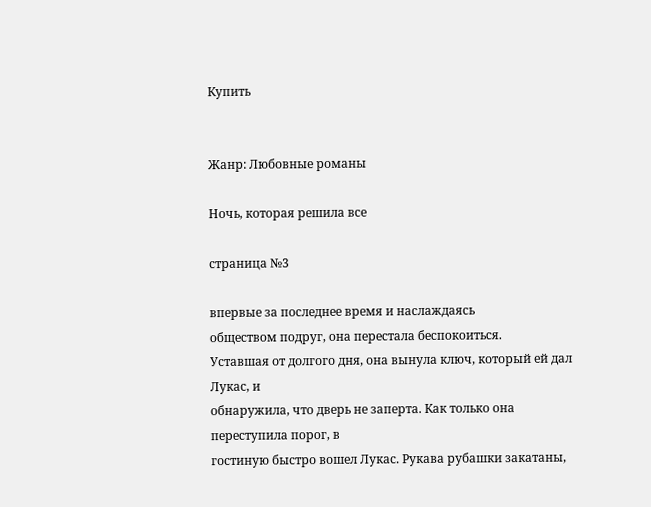Купить


Жанр: Любовные романы

Ночь, которая решила все

страница №3

впервые за последнее время и наслаждаясь
обществом подруг, она перестала беспокоиться.
Уставшая от долгого дня, она вынула ключ, который ей дал Лукас, и
обнаружила, что дверь не заперта. Как только она переступила порог, в
гостиную быстро вошел Лукас. Рукава рубашки закатаны,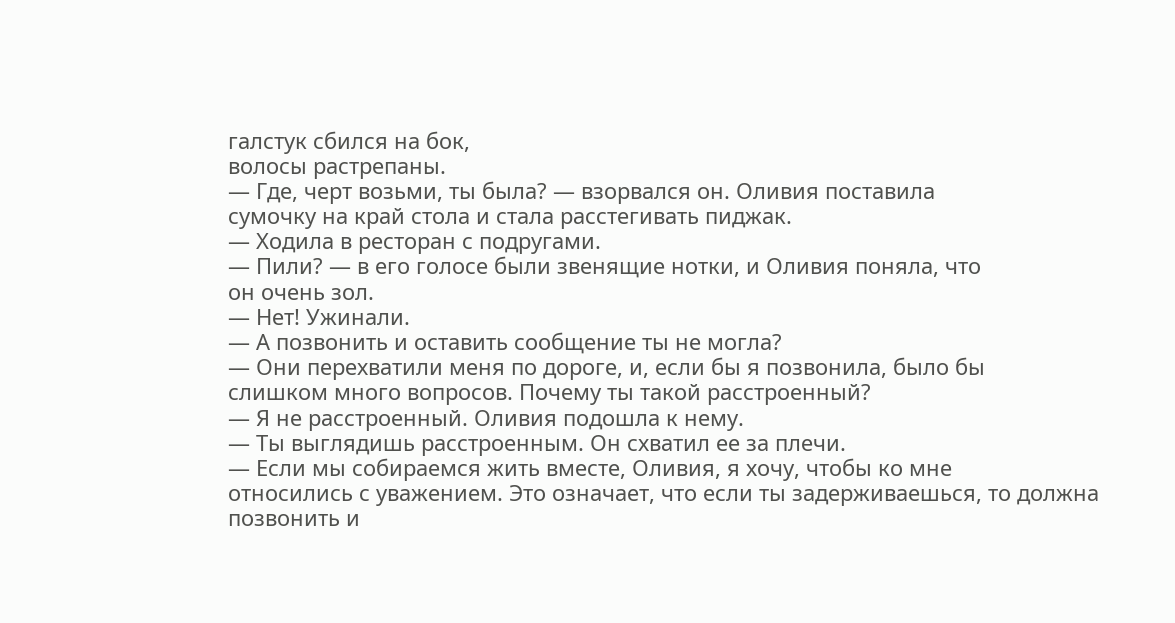галстук сбился на бок,
волосы растрепаны.
— Где, черт возьми, ты была? — взорвался он. Оливия поставила
сумочку на край стола и стала расстегивать пиджак.
— Ходила в ресторан с подругами.
— Пили? — в его голосе были звенящие нотки, и Оливия поняла, что
он очень зол.
— Нет! Ужинали.
— А позвонить и оставить сообщение ты не могла?
— Они перехватили меня по дороге, и, если бы я позвонила, было бы
слишком много вопросов. Почему ты такой расстроенный?
— Я не расстроенный. Оливия подошла к нему.
— Ты выглядишь расстроенным. Он схватил ее за плечи.
— Если мы собираемся жить вместе, Оливия, я хочу, чтобы ко мне
относились с уважением. Это означает, что если ты задерживаешься, то должна
позвонить и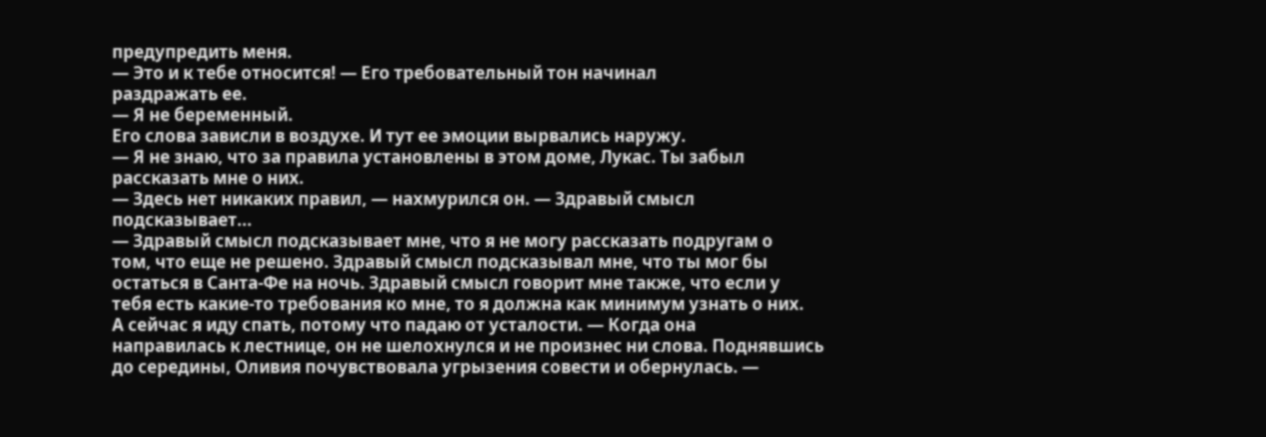предупредить меня.
— Это и к тебе относится! — Его требовательный тон начинал
раздражать ее.
— Я не беременный.
Его слова зависли в воздухе. И тут ее эмоции вырвались наружу.
— Я не знаю, что за правила установлены в этом доме, Лукас. Ты забыл
рассказать мне о них.
— Здесь нет никаких правил, — нахмурился он. — Здравый смысл
подсказывает...
— Здравый смысл подсказывает мне, что я не могу рассказать подругам о
том, что еще не решено. Здравый смысл подсказывал мне, что ты мог бы
остаться в Санта-Фе на ночь. Здравый смысл говорит мне также, что если у
тебя есть какие-то требования ко мне, то я должна как минимум узнать о них.
А сейчас я иду спать, потому что падаю от усталости. — Когда она
направилась к лестнице, он не шелохнулся и не произнес ни слова. Поднявшись
до середины, Оливия почувствовала угрызения совести и обернулась. —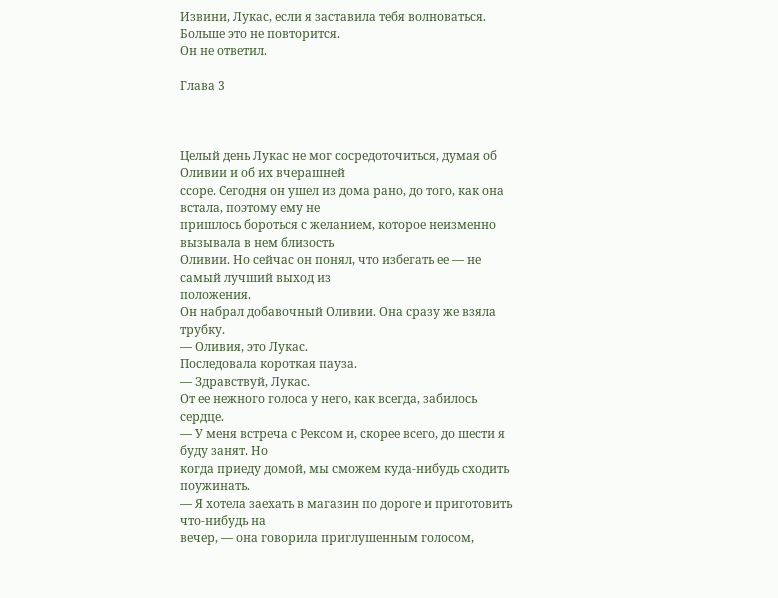Извини, Лукас, если я заставила тебя волноваться. Больше это не повторится.
Он не ответил.

Глава 3



Целый день Лукас не мог сосредоточиться, думая об Оливии и об их вчерашней
ссоре. Сегодня он ушел из дома рано, до того, как она встала, поэтому ему не
пришлось бороться с желанием, которое неизменно вызывала в нем близость
Оливии. Но сейчас он понял, что избегать ее — не самый лучший выход из
положения.
Он набрал добавочный Оливии. Она сразу же взяла трубку.
— Оливия, это Лукас.
Последовала короткая пауза.
— Здравствуй, Лукас.
От ее нежного голоса у него, как всегда, забилось сердце.
— У меня встреча с Рексом и, скорее всего, до шести я буду занят. Но
когда приеду домой, мы сможем куда-нибудь сходить поужинать.
— Я хотела заехать в магазин по дороге и приготовить что-нибудь на
вечер, — она говорила приглушенным голосом,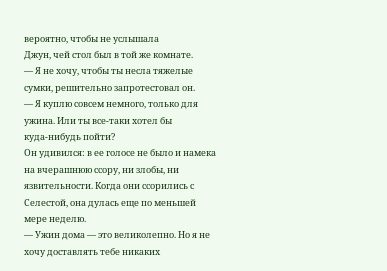вероятно, чтобы не услышала
Джун, чей стол был в той же комнате.
— Я не хочу, чтобы ты несла тяжелые сумки, решительно запротестовал он.
— Я куплю совсем немного, только для ужина. Или ты все-таки хотел бы
куда-нибудь пойти?
Он удивился: в ее голосе не было и намека на вчерашнюю ссору, ни злобы, ни
язвительности. Когда они ссорились с Селестой, она дулась еще по меньшей
мере неделю.
— Ужин дома — это великолепно. Но я не хочу доставлять тебе никаких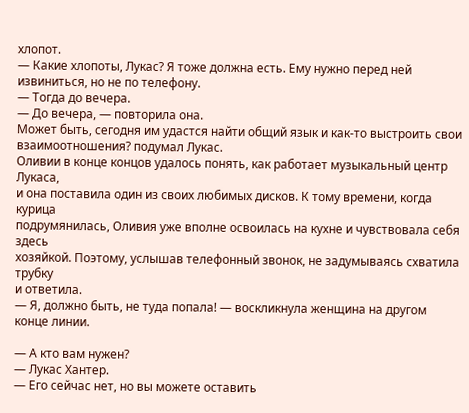хлопот.
— Какие хлопоты, Лукас? Я тоже должна есть. Ему нужно перед ней извиниться, но не по телефону.
— Тогда до вечера.
— До вечера, — повторила она.
Может быть, сегодня им удастся найти общий язык и как-то выстроить свои
взаимоотношения? подумал Лукас.
Оливии в конце концов удалось понять, как работает музыкальный центр Лукаса,
и она поставила один из своих любимых дисков. К тому времени, когда курица
подрумянилась, Оливия уже вполне освоилась на кухне и чувствовала себя здесь
хозяйкой. Поэтому, услышав телефонный звонок, не задумываясь схватила трубку
и ответила.
— Я, должно быть, не туда попала! — воскликнула женщина на другом
конце линии.

— А кто вам нужен?
— Лукас Хантер.
— Его сейчас нет, но вы можете оставить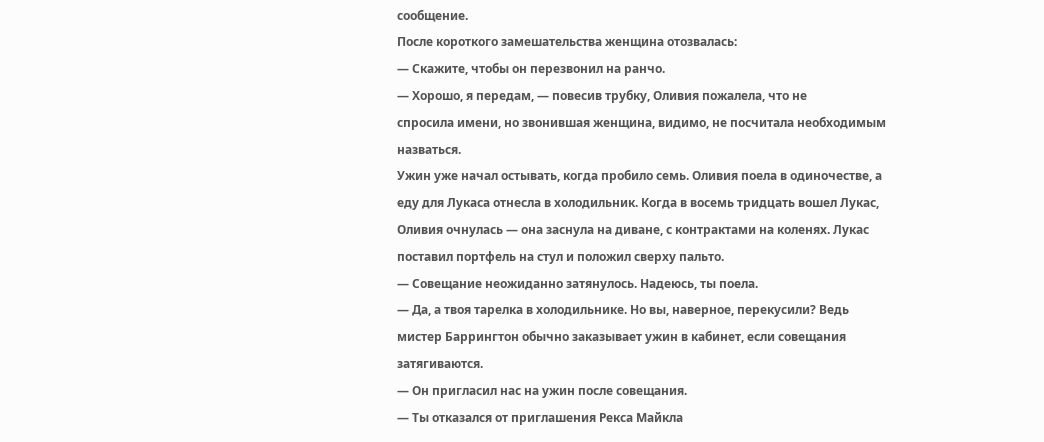сообщение.
После короткого замешательства женщина отозвалась:
— Скажите, чтобы он перезвонил на ранчо.
— Хорошо, я передам, — повесив трубку, Оливия пожалела, что не
спросила имени, но звонившая женщина, видимо, не посчитала необходимым
назваться.
Ужин уже начал остывать, когда пробило семь. Оливия поела в одиночестве, а
еду для Лукаса отнесла в холодильник. Когда в восемь тридцать вошел Лукас,
Оливия очнулась — она заснула на диване, с контрактами на коленях. Лукас
поставил портфель на стул и положил сверху пальто.
— Совещание неожиданно затянулось. Надеюсь, ты поела.
— Да, а твоя тарелка в холодильнике. Но вы, наверное, перекусили? Ведь
мистер Баррингтон обычно заказывает ужин в кабинет, если совещания
затягиваются.
— Он пригласил нас на ужин после совещания.
— Ты отказался от приглашения Рекса Майкла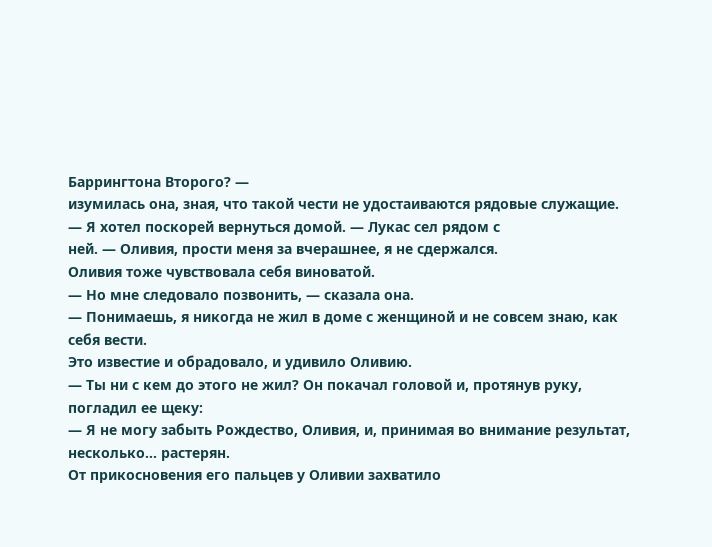Баррингтона Второго? —
изумилась она, зная, что такой чести не удостаиваются рядовые служащие.
— Я хотел поскорей вернуться домой. — Лукас сел рядом с
ней. — Оливия, прости меня за вчерашнее, я не сдержался.
Оливия тоже чувствовала себя виноватой.
— Но мне следовало позвонить, — сказала она.
— Понимаешь, я никогда не жил в доме с женщиной и не совсем знаю, как
себя вести.
Это известие и обрадовало, и удивило Оливию.
— Ты ни с кем до этого не жил? Он покачал головой и, протянув руку,
погладил ее щеку:
— Я не могу забыть Рождество, Оливия, и, принимая во внимание результат, несколько... растерян.
От прикосновения его пальцев у Оливии захватило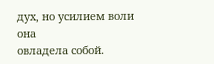дух, но усилием воли она
овладела собой.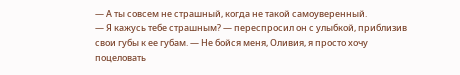— А ты совсем не страшный, когда не такой самоуверенный.
— Я кажусь тебе страшным? — переспросил он с улыбкой, приблизив
свои губы к ее губам. — Не бойся меня, Оливия, я просто хочу поцеловать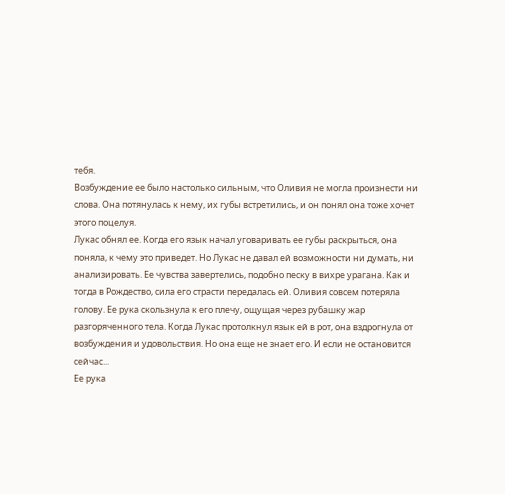тебя.
Возбуждение ее было настолько сильным, что Оливия не могла произнести ни
слова. Она потянулась к нему, их губы встретились, и он понял она тоже хочет
этого поцелуя.
Лукас обнял ее. Когда его язык начал уговаривать ее губы раскрыться, она
поняла, к чему это приведет. Но Лукас не давал ей возможности ни думать, ни
анализировать. Ее чувства завертелись, подобно песку в вихре урагана. Как и
тогда в Рождество, сила его страсти передалась ей. Оливия совсем потеряла
голову. Ее рука скользнула к его плечу, ощущая через рубашку жар
разгоряченного тела. Когда Лукас протолкнул язык ей в рот, она вздрогнула от
возбуждения и удовольствия. Но она еще не знает его. И если не остановится
сейчас...
Ее рука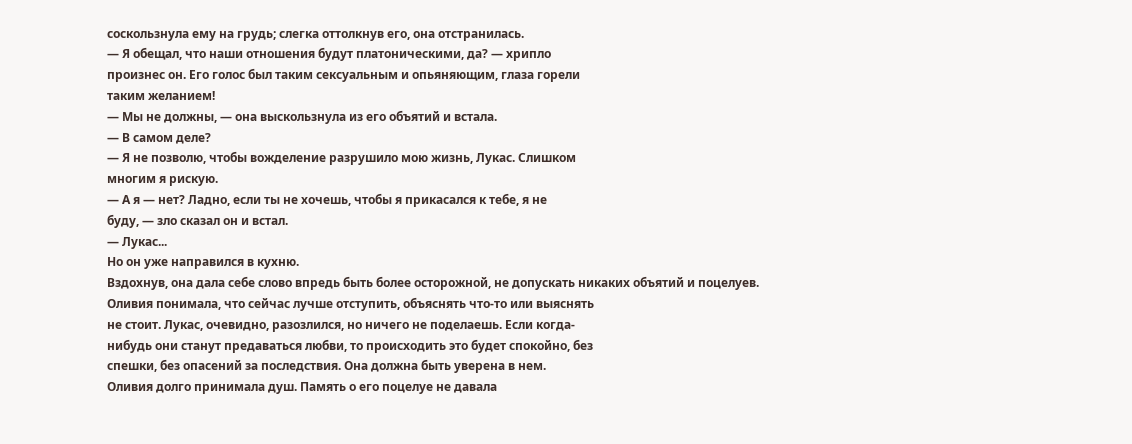соскользнула ему на грудь; слегка оттолкнув его, она отстранилась.
— Я обещал, что наши отношения будут платоническими, да? — хрипло
произнес он. Его голос был таким сексуальным и опьяняющим, глаза горели
таким желанием!
— Мы не должны, — она выскользнула из его объятий и встала.
— В самом деле?
— Я не позволю, чтобы вожделение разрушило мою жизнь, Лукас. Слишком
многим я рискую.
— А я — нет? Ладно, если ты не хочешь, чтобы я прикасался к тебе, я не
буду, — зло сказал он и встал.
— Лукас...
Но он уже направился в кухню.
Вздохнув, она дала себе слово впредь быть более осторожной, не допускать никаких объятий и поцелуев.
Оливия понимала, что сейчас лучше отступить, объяснять что-то или выяснять
не стоит. Лукас, очевидно, разозлился, но ничего не поделаешь. Если когда-
нибудь они станут предаваться любви, то происходить это будет спокойно, без
спешки, без опасений за последствия. Она должна быть уверена в нем.
Оливия долго принимала душ. Память о его поцелуе не давала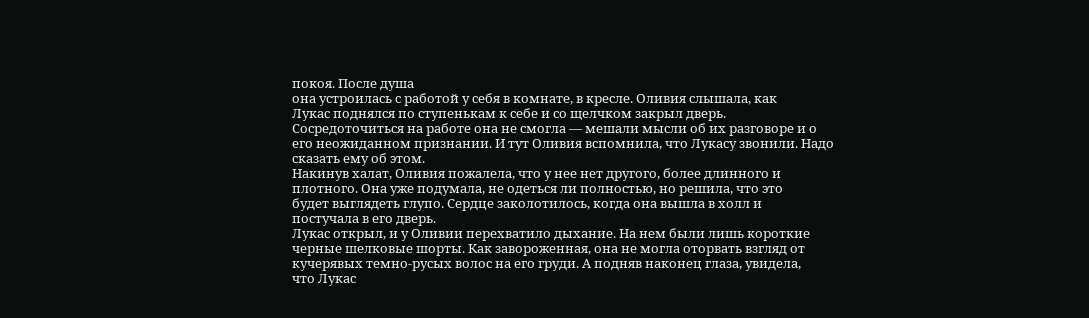покоя. После душа
она устроилась с работой у себя в комнате, в кресле. Оливия слышала, как
Лукас поднялся по ступенькам к себе и со щелчком закрыл дверь.
Сосредоточиться на работе она не смогла — мешали мысли об их разговоре и о
его неожиданном признании. И тут Оливия вспомнила, что Лукасу звонили. Надо
сказать ему об этом.
Накинув халат, Оливия пожалела, что у нее нет другого, более длинного и
плотного. Она уже подумала, не одеться ли полностью, но решила, что это
будет выглядеть глупо. Сердце заколотилось, когда она вышла в холл и
постучала в его дверь.
Лукас открыл, и у Оливии перехватило дыхание. На нем были лишь короткие
черные шелковые шорты. Как завороженная, она не могла оторвать взгляд от
кучерявых темно-русых волос на его груди. А подняв наконец глаза, увидела,
что Лукас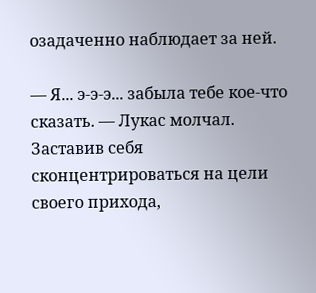озадаченно наблюдает за ней.

— Я... э-э-э... забыла тебе кое-что сказать. — Лукас молчал.
Заставив себя сконцентрироваться на цели своего прихода,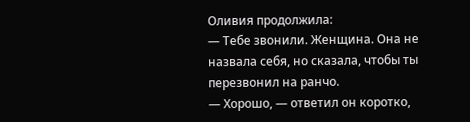Оливия продолжила:
— Тебе звонили. Женщина. Она не назвала себя, но сказала, чтобы ты
перезвонил на ранчо.
— Хорошо, — ответил он коротко,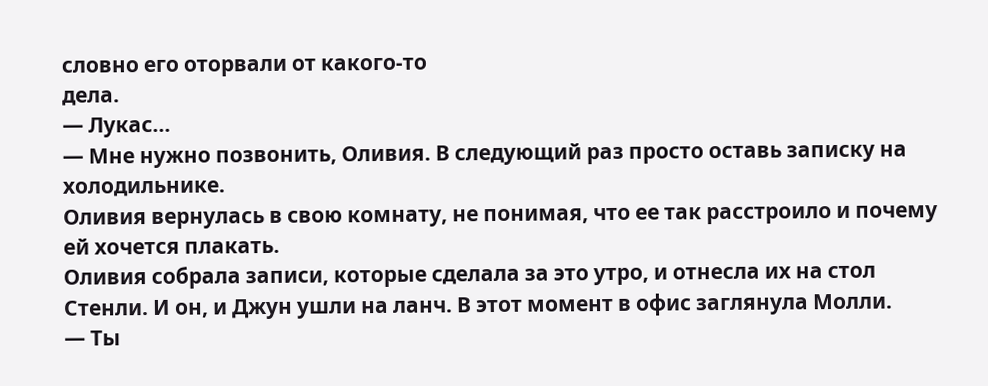словно его оторвали от какого-то
дела.
— Лукас...
— Мне нужно позвонить, Оливия. В следующий раз просто оставь записку на
холодильнике.
Оливия вернулась в свою комнату, не понимая, что ее так расстроило и почему
ей хочется плакать.
Оливия собрала записи, которые сделала за это утро, и отнесла их на стол
Стенли. И он, и Джун ушли на ланч. В этот момент в офис заглянула Молли.
— Ты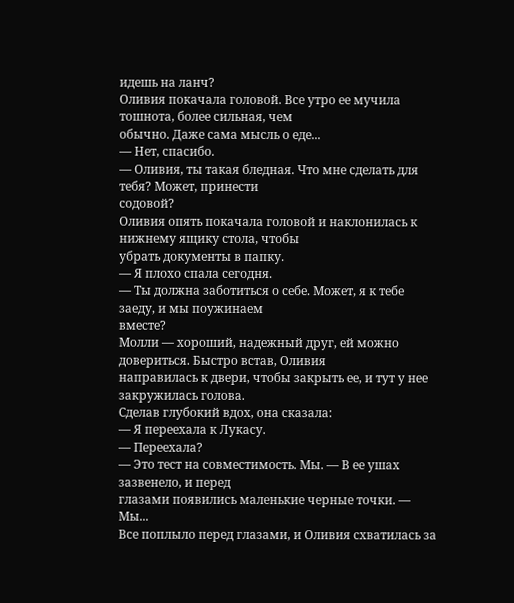идешь на ланч?
Оливия покачала головой. Все утро ее мучила тошнота, более сильная, чем
обычно. Даже сама мысль о еде...
— Нет, спасибо.
— Оливия, ты такая бледная. Что мне сделать для тебя? Может, принести
содовой?
Оливия опять покачала головой и наклонилась к нижнему ящику стола, чтобы
убрать документы в папку.
— Я плохо спала сегодня.
— Ты должна заботиться о себе. Может, я к тебе заеду, и мы поужинаем
вместе?
Молли — хороший, надежный друг, ей можно довериться. Быстро встав, Оливия
направилась к двери, чтобы закрыть ее, и тут у нее закружилась голова.
Сделав глубокий вдох, она сказала:
— Я переехала к Лукасу.
— Переехала?
— Это тест на совместимость. Мы. — В ее ушах зазвенело, и перед
глазами появились маленькие черные точки. — Мы...
Все поплыло перед глазами, и Оливия схватилась за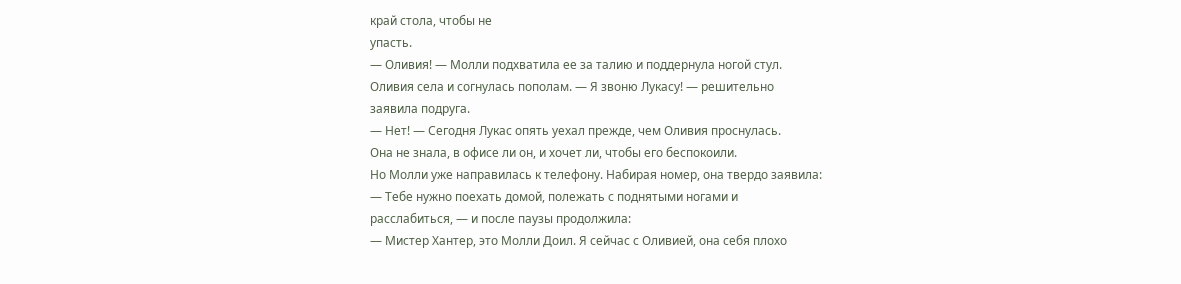край стола, чтобы не
упасть.
— Оливия! — Молли подхватила ее за талию и поддернула ногой стул.
Оливия села и согнулась пополам. — Я звоню Лукасу! — решительно
заявила подруга.
— Нет! — Сегодня Лукас опять уехал прежде, чем Оливия проснулась.
Она не знала, в офисе ли он, и хочет ли, чтобы его беспокоили.
Но Молли уже направилась к телефону. Набирая номер, она твердо заявила:
— Тебе нужно поехать домой, полежать с поднятыми ногами и
расслабиться, — и после паузы продолжила:
— Мистер Хантер, это Молли Доил. Я сейчас с Оливией, она себя плохо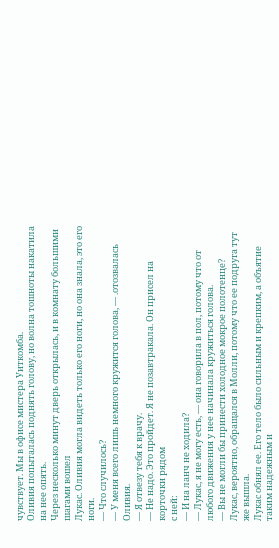чувствует. Мы в офисе мистера Уиткомба.
Оливия попыталась поднять голову, но волна тошноты накатила на нее опять.
Через несколько минут дверь открылась, и в комнату большими шагами вошел
Лукас. Оливия могла видеть только его ноги, но она знала, это его ноги.
— Что случилось?
— У меня всего лишь немного кружится голова, — .отозвалась Оливия.
— Я отвезу тебя к врачу.
— Не надо. Это пройдет. Я не позавтракала. Он присел на корточки рядом
с ней:
— И на ланч не ходила?
— Лукас, я не могу есть, — она говорила в пол, потому что от
любого движения у нее начинала кружиться голова.
— Вы не могли бы принести холодное мокрое полотенце?
Лукас, вероятно, обращался в Молли, потому что ее подруга тут же вышла.
Лукас обнял ее. Его тело было сильным и крепким, а объятие таким надежным и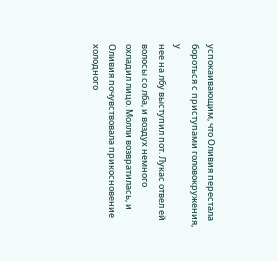успокаивающим, что Оливия перестала бороться с приступами головокружения, у
нее на лбу выступил пот. Лукас отвел ей волосы со лба, и воздух немного
охладил лицо. Молли возвратилась, и Оливия почувствовала прикосновение
холодного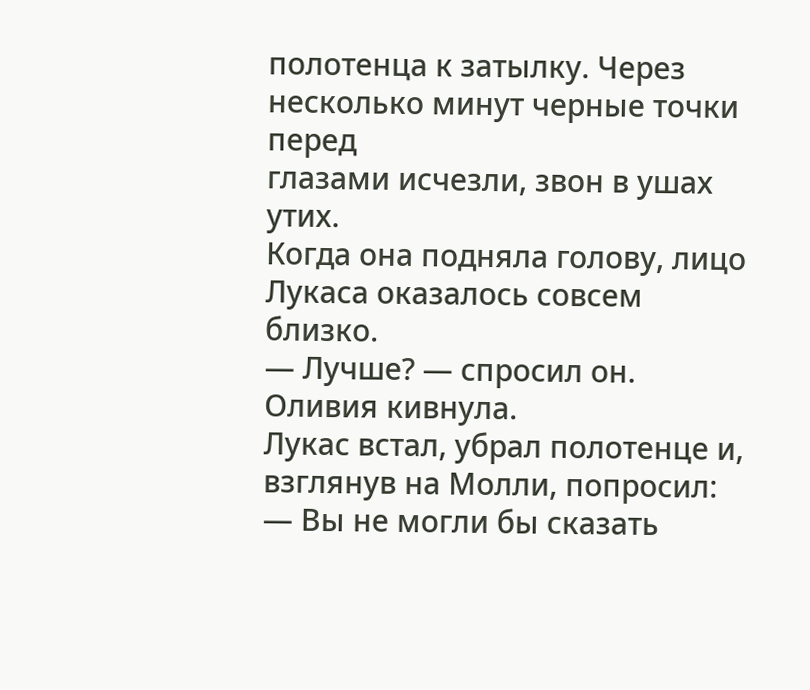полотенца к затылку. Через несколько минут черные точки перед
глазами исчезли, звон в ушах утих.
Когда она подняла голову, лицо Лукаса оказалось совсем близко.
— Лучше? — спросил он. Оливия кивнула.
Лукас встал, убрал полотенце и, взглянув на Молли, попросил:
— Вы не могли бы сказать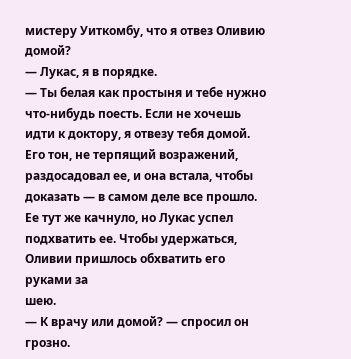мистеру Уиткомбу, что я отвез Оливию домой?
— Лукас, я в порядке.
— Ты белая как простыня и тебе нужно что-нибудь поесть. Если не хочешь
идти к доктору, я отвезу тебя домой.
Его тон, не терпящий возражений, раздосадовал ее, и она встала, чтобы
доказать — в самом деле все прошло. Ее тут же качнуло, но Лукас успел
подхватить ее. Чтобы удержаться, Оливии пришлось обхватить его руками за
шею.
— К врачу или домой? — спросил он грозно.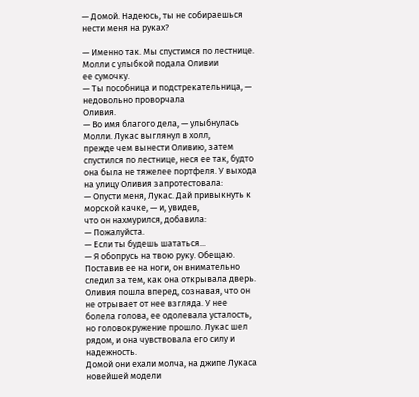— Домой. Надеюсь, ты не собираешься нести меня на руках?

— Именно так. Мы спустимся по лестнице. Молли с улыбкой подала Оливии
ее сумочку.
— Ты пособница и подстрекательница, — недовольно проворчала
Оливия.
— Во имя благого дела, — улыбнулась Молли. Лукас выглянул в холл,
прежде чем вынести Оливию, затем спустился по лестнице, неся ее так, будто
она была не тяжелее портфеля. У выхода на улицу Оливия запротестовала:
— Опусти меня, Лукас. Дай привыкнуть к морской качке, — и, увидев,
что он нахмурился, добавила:
— Пожалуйста.
— Если ты будешь шататься...
— Я обопрусь на твою руку. Обещаю.
Поставив ее на ноги, он внимательно следил за тем, как она открывала дверь.
Оливия пошла вперед, сознавая, что он не отрывает от нее взгляда. У нее
болела голова, ее одолевала усталость, но головокружение прошло. Лукас шел
рядом, и она чувствовала его силу и надежность.
Домой они ехали молча, на джипе Лукаса новейшей модели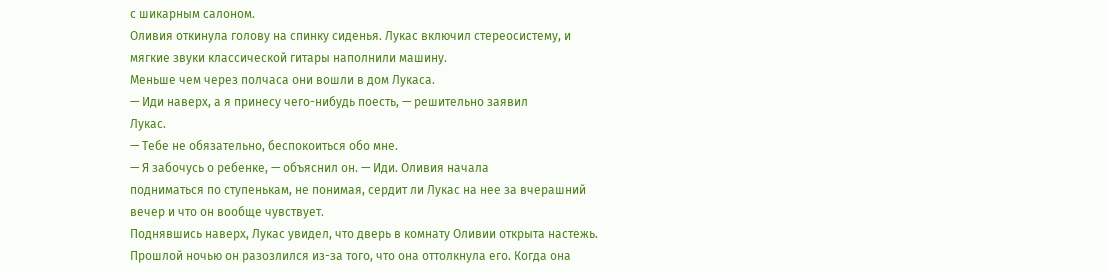с шикарным салоном.
Оливия откинула голову на спинку сиденья. Лукас включил стереосистему, и
мягкие звуки классической гитары наполнили машину.
Меньше чем через полчаса они вошли в дом Лукаса.
— Иди наверх, а я принесу чего-нибудь поесть, — решительно заявил
Лукас.
— Тебе не обязательно, беспокоиться обо мне.
— Я забочусь о ребенке, — объяснил он. — Иди. Оливия начала
подниматься по ступенькам, не понимая, сердит ли Лукас на нее за вчерашний
вечер и что он вообще чувствует.
Поднявшись наверх, Лукас увидел, что дверь в комнату Оливии открыта настежь.
Прошлой ночью он разозлился из-за того, что она оттолкнула его. Когда она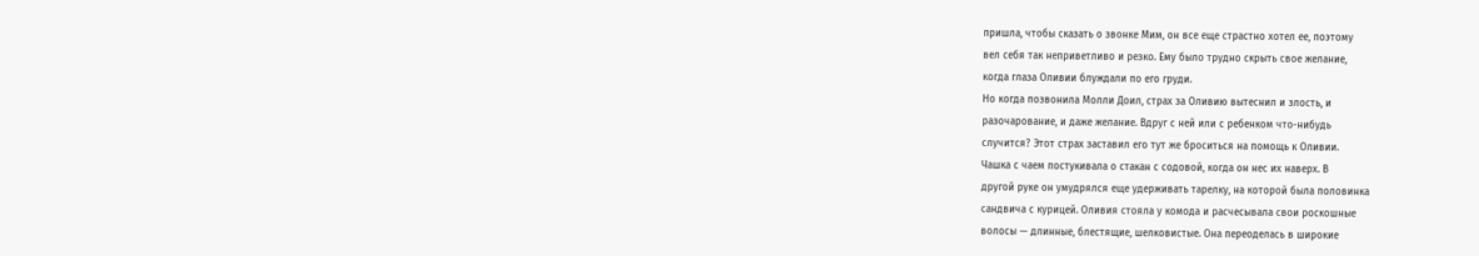пришла, чтобы сказать о звонке Мим, он все еще страстно хотел ее, поэтому
вел себя так неприветливо и резко. Ему было трудно скрыть свое желание,
когда глаза Оливии блуждали по его груди.
Но когда позвонила Молли Доил, страх за Оливию вытеснил и злость, и
разочарование, и даже желание. Вдруг с ней или с ребенком что-нибудь
случится? Этот страх заставил его тут же броситься на помощь к Оливии.
Чашка с чаем постукивала о стакан с содовой, когда он нес их наверх. В
другой руке он умудрялся еще удерживать тарелку, на которой была половинка
сандвича с курицей. Оливия стояла у комода и расчесывала свои роскошные
волосы — длинные, блестящие, шелковистые. Она переоделась в широкие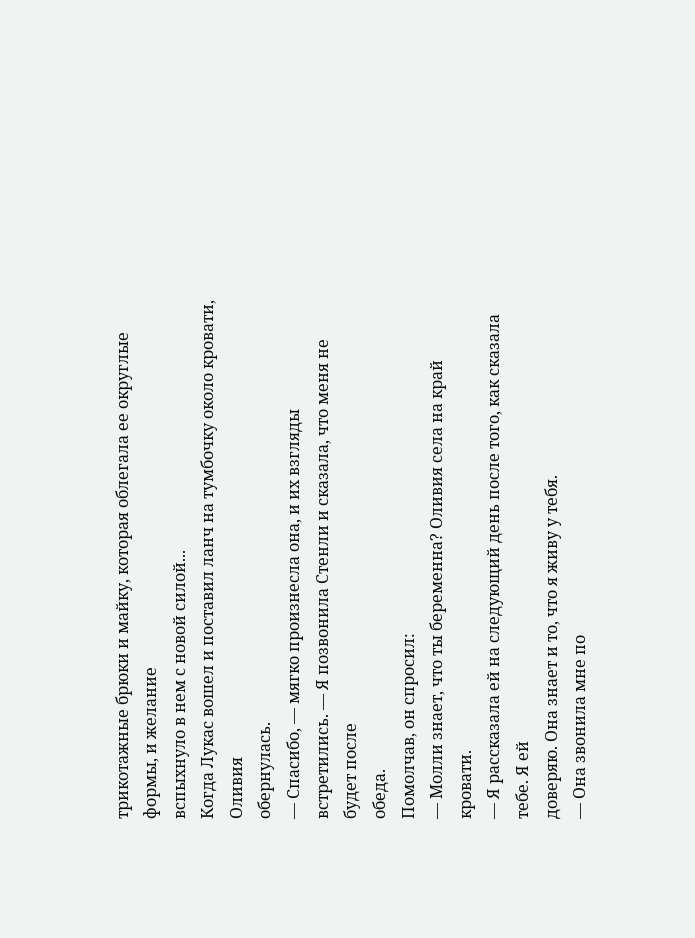трикотажные брюки и майку, которая облегала ее округлые формы, и желание
вспыхнуло в нем с новой силой...
Когда Лукас вошел и поставил ланч на тумбочку около кровати, Оливия
обернулась.
— Спасибо, — мягко произнесла она, и их взгляды
встретились. — Я позвонила Стенли и сказала, что меня не будет после
обеда.
Помолчав, он спросил:
— Молли знает, что ты беременна? Оливия села на край кровати.
— Я рассказала ей на следующий день после того, как сказала тебе. Я ей
доверяю. Она знает и то, что я живу у тебя.
— Она звонила мне по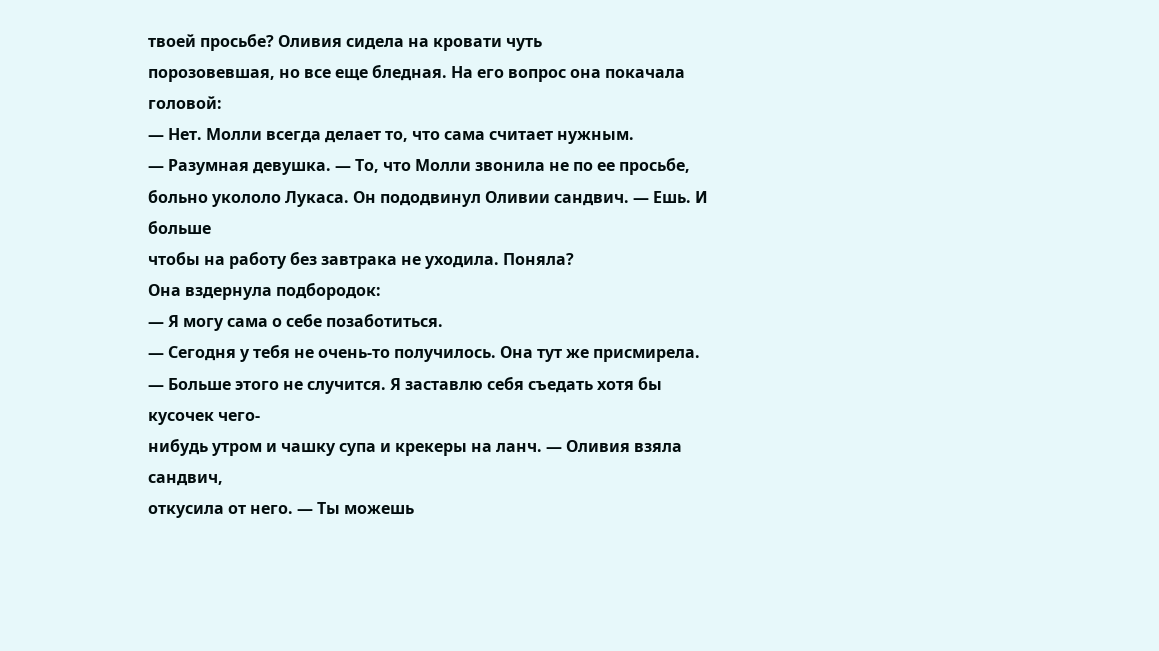твоей просьбе? Оливия сидела на кровати чуть
порозовевшая, но все еще бледная. На его вопрос она покачала головой:
— Нет. Молли всегда делает то, что сама считает нужным.
— Разумная девушка. — То, что Молли звонила не по ее просьбе,
больно укололо Лукаса. Он пододвинул Оливии сандвич. — Ешь. И больше
чтобы на работу без завтрака не уходила. Поняла?
Она вздернула подбородок:
— Я могу сама о себе позаботиться.
— Сегодня у тебя не очень-то получилось. Она тут же присмирела.
— Больше этого не случится. Я заставлю себя съедать хотя бы кусочек чего-
нибудь утром и чашку супа и крекеры на ланч. — Оливия взяла сандвич,
откусила от него. — Ты можешь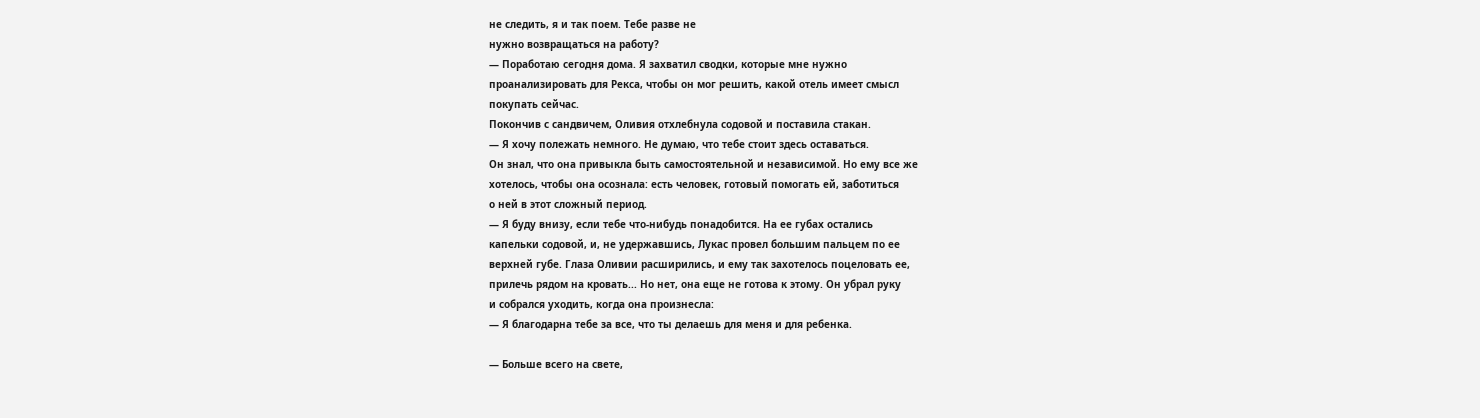не следить, я и так поем. Тебе разве не
нужно возвращаться на работу?
— Поработаю сегодня дома. Я захватил сводки, которые мне нужно
проанализировать для Рекса, чтобы он мог решить, какой отель имеет смысл
покупать сейчас.
Покончив с сандвичем, Оливия отхлебнула содовой и поставила стакан.
— Я хочу полежать немного. Не думаю, что тебе стоит здесь оставаться.
Он знал, что она привыкла быть самостоятельной и независимой. Но ему все же
хотелось, чтобы она осознала: есть человек, готовый помогать ей, заботиться
о ней в этот сложный период.
— Я буду внизу, если тебе что-нибудь понадобится. На ее губах остались
капельки содовой, и, не удержавшись, Лукас провел большим пальцем по ее
верхней губе. Глаза Оливии расширились, и ему так захотелось поцеловать ее,
прилечь рядом на кровать... Но нет, она еще не готова к этому. Он убрал руку
и собрался уходить, когда она произнесла:
— Я благодарна тебе за все, что ты делаешь для меня и для ребенка.

— Больше всего на свете,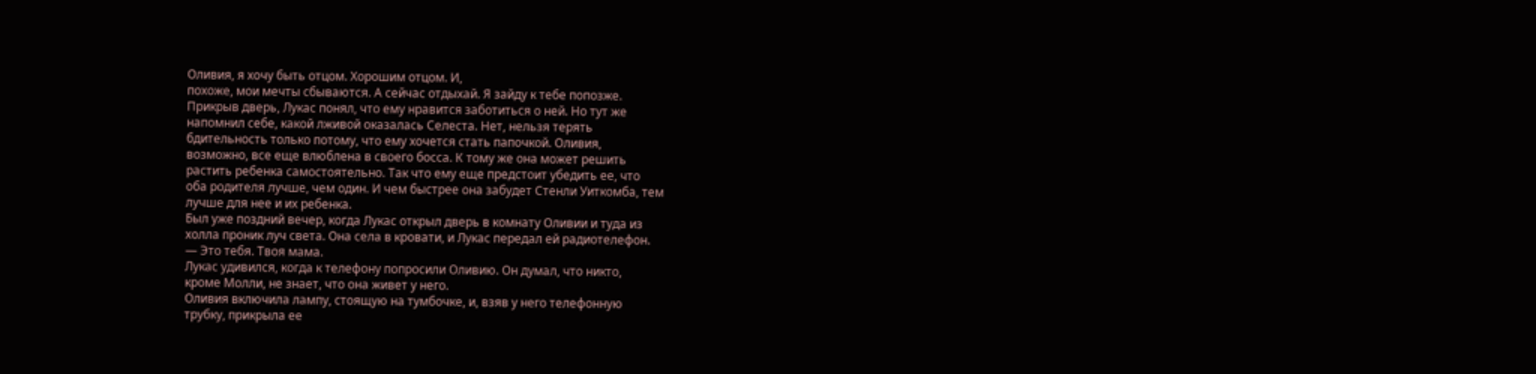Оливия, я хочу быть отцом. Хорошим отцом. И,
похоже, мои мечты сбываются. А сейчас отдыхай. Я зайду к тебе попозже.
Прикрыв дверь, Лукас понял, что ему нравится заботиться о ней. Но тут же
напомнил себе, какой лживой оказалась Селеста. Нет, нельзя терять
бдительность только потому, что ему хочется стать папочкой. Оливия,
возможно, все еще влюблена в своего босса. К тому же она может решить
растить ребенка самостоятельно. Так что ему еще предстоит убедить ее, что
оба родителя лучше, чем один. И чем быстрее она забудет Стенли Уиткомба, тем
лучше для нее и их ребенка.
Был уже поздний вечер, когда Лукас открыл дверь в комнату Оливии и туда из
холла проник луч света. Она села в кровати, и Лукас передал ей радиотелефон.
— Это тебя. Твоя мама.
Лукас удивился, когда к телефону попросили Оливию. Он думал, что никто,
кроме Молли, не знает, что она живет у него.
Оливия включила лампу, стоящую на тумбочке, и, взяв у него телефонную
трубку, прикрыла ее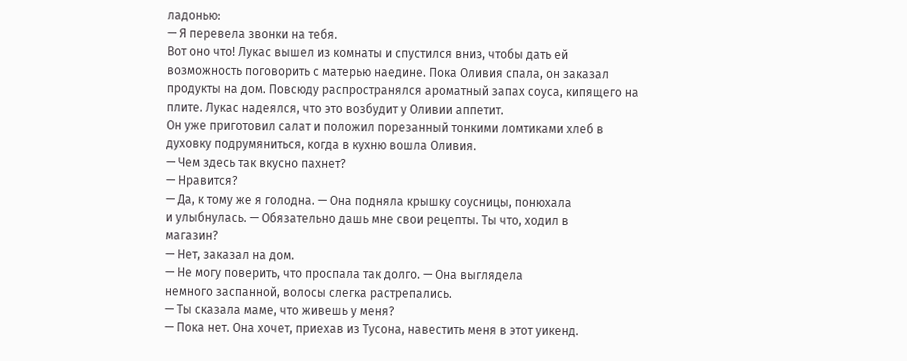ладонью:
— Я перевела звонки на тебя.
Вот оно что! Лукас вышел из комнаты и спустился вниз, чтобы дать ей
возможность поговорить с матерью наедине. Пока Оливия спала, он заказал
продукты на дом. Повсюду распространялся ароматный запах соуса, кипящего на
плите. Лукас надеялся, что это возбудит у Оливии аппетит.
Он уже приготовил салат и положил порезанный тонкими ломтиками хлеб в
духовку подрумяниться, когда в кухню вошла Оливия.
— Чем здесь так вкусно пахнет?
— Нравится?
— Да, к тому же я голодна. — Она подняла крышку соусницы, понюхала
и улыбнулась. — Обязательно дашь мне свои рецепты. Ты что, ходил в
магазин?
— Нет, заказал на дом.
— Не могу поверить, что проспала так долго. — Она выглядела
немного заспанной, волосы слегка растрепались.
— Ты сказала маме, что живешь у меня?
— Пока нет. Она хочет, приехав из Тусона, навестить меня в этот уикенд.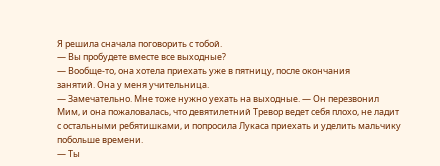Я решила сначала поговорить с тобой.
— Вы пробудете вместе все выходные?
— Вообще-то, она хотела приехать уже в пятницу, после окончания
занятий. Она у меня учительница.
— Замечательно. Мне тоже нужно уехать на выходные. — Он перезвонил
Мим, и она пожаловалась, что девятилетний Тревор ведет себя плохо, не ладит
с остальными ребятишками, и попросила Лукаса приехать и уделить мальчику
побольше времени.
— Ты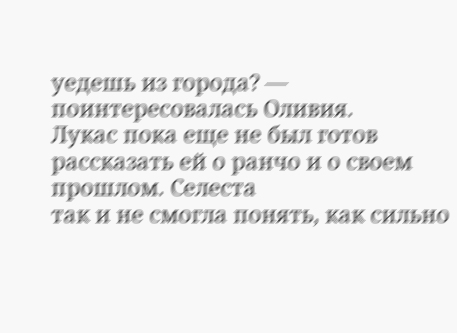уедешь из города? — поинтересовалась Оливия.
Лукас пока еще не был готов рассказать ей о ранчо и о своем прошлом. Селеста
так и не смогла понять, как сильно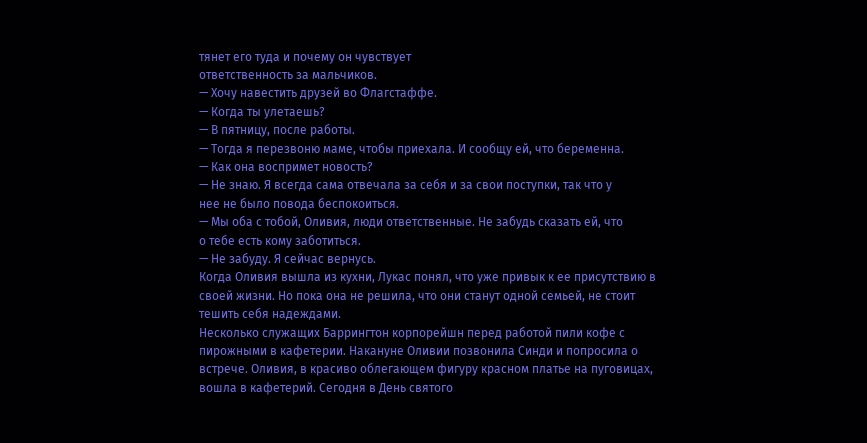тянет его туда и почему он чувствует
ответственность за мальчиков.
— Хочу навестить друзей во Флагстаффе.
— Когда ты улетаешь?
— В пятницу, после работы.
— Тогда я перезвоню маме, чтобы приехала. И сообщу ей, что беременна.
— Как она воспримет новость?
— Не знаю. Я всегда сама отвечала за себя и за свои поступки, так что у
нее не было повода беспокоиться.
— Мы оба с тобой, Оливия, люди ответственные. Не забудь сказать ей, что
о тебе есть кому заботиться.
— Не забуду. Я сейчас вернусь.
Когда Оливия вышла из кухни, Лукас понял, что уже привык к ее присутствию в
своей жизни. Но пока она не решила, что они станут одной семьей, не стоит
тешить себя надеждами.
Несколько служащих Баррингтон корпорейшн перед работой пили кофе с
пирожными в кафетерии. Накануне Оливии позвонила Синди и попросила о
встрече. Оливия, в красиво облегающем фигуру красном платье на пуговицах,
вошла в кафетерий. Сегодня в День святого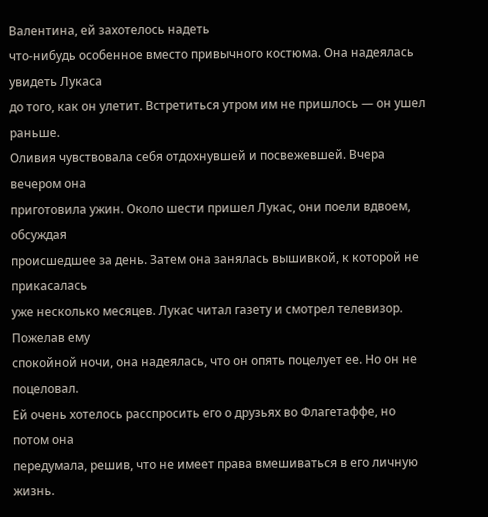Валентина, ей захотелось надеть
что-нибудь особенное вместо привычного костюма. Она надеялась увидеть Лукаса
до того, как он улетит. Встретиться утром им не пришлось — он ушел раньше.
Оливия чувствовала себя отдохнувшей и посвежевшей. Вчера вечером она
приготовила ужин. Около шести пришел Лукас, они поели вдвоем, обсуждая
происшедшее за день. Затем она занялась вышивкой, к которой не прикасалась
уже несколько месяцев. Лукас читал газету и смотрел телевизор. Пожелав ему
спокойной ночи, она надеялась, что он опять поцелует ее. Но он не поцеловал.
Ей очень хотелось расспросить его о друзьях во Флагетаффе, но потом она
передумала, решив, что не имеет права вмешиваться в его личную жизнь.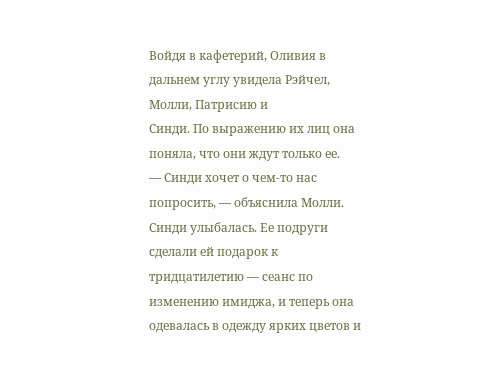Войдя в кафетерий, Оливия в дальнем углу увидела Рэйчел, Молли, Патрисию и
Синди. По выражению их лиц она поняла, что они ждут только ее.
— Синди хочет о чем-то нас попросить, — объяснила Молли.
Синди улыбалась. Ее подруги сделали ей подарок к тридцатилетию — сеанс по
изменению имиджа, и теперь она одевалась в одежду ярких цветов и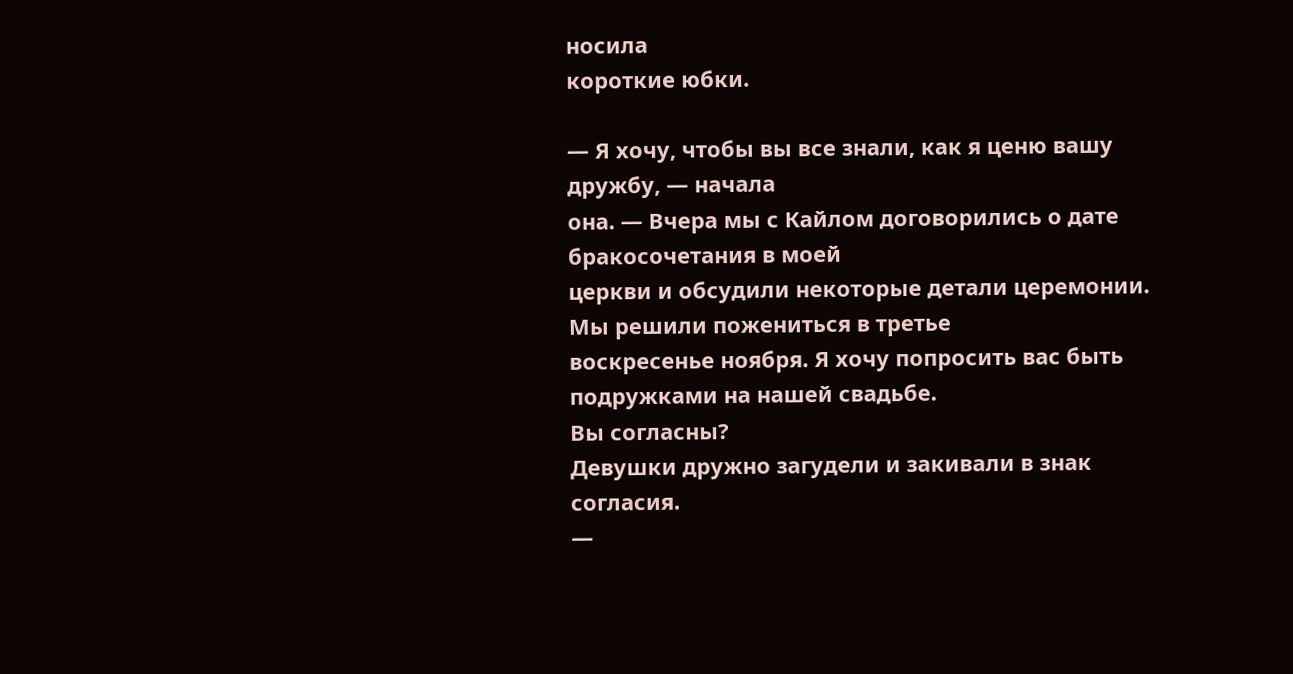носила
короткие юбки.

— Я хочу, чтобы вы все знали, как я ценю вашу дружбу, — начала
она. — Вчера мы с Кайлом договорились о дате бракосочетания в моей
церкви и обсудили некоторые детали церемонии. Мы решили пожениться в третье
воскресенье ноября. Я хочу попросить вас быть подружками на нашей свадьбе.
Вы согласны?
Девушки дружно загудели и закивали в знак согласия.
—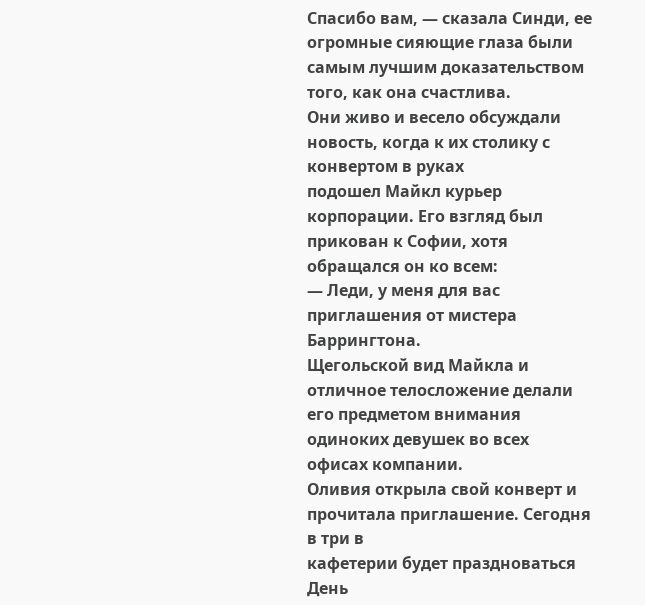Спасибо вам, — сказала Синди, ее огромные сияющие глаза были
самым лучшим доказательством того, как она счастлива.
Они живо и весело обсуждали новость, когда к их столику с конвертом в руках
подошел Майкл курьер корпорации. Его взгляд был прикован к Софии, хотя
обращался он ко всем:
— Леди, у меня для вас приглашения от мистера Баррингтона.
Щегольской вид Майкла и отличное телосложение делали его предметом внимания
одиноких девушек во всех офисах компании.
Оливия открыла свой конверт и прочитала приглашение. Сегодня в три в
кафетерии будет праздноваться День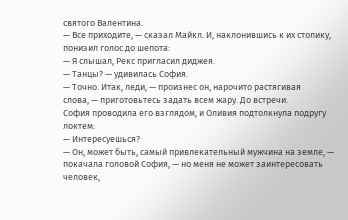святого Валентина.
— Все приходите, — сказал Майкл. И, наклонившись к их столику,
понизил голос до шепота:
— Я слышал, Рекс пригласил диджея.
— Танцы? — удивилась София.
— Точно. Итак, леди, — произнес он, нарочито растягивая
слова, — приготовьтесь задать всем жару. До встречи.
София проводила его взглядом, и Оливия подтолкнула подругу локтем:
— Интересуешься?
— Он, может быть, самый привлекательный мужчина на земле, —
покачала головой София, — но меня не может заинтересовать человек,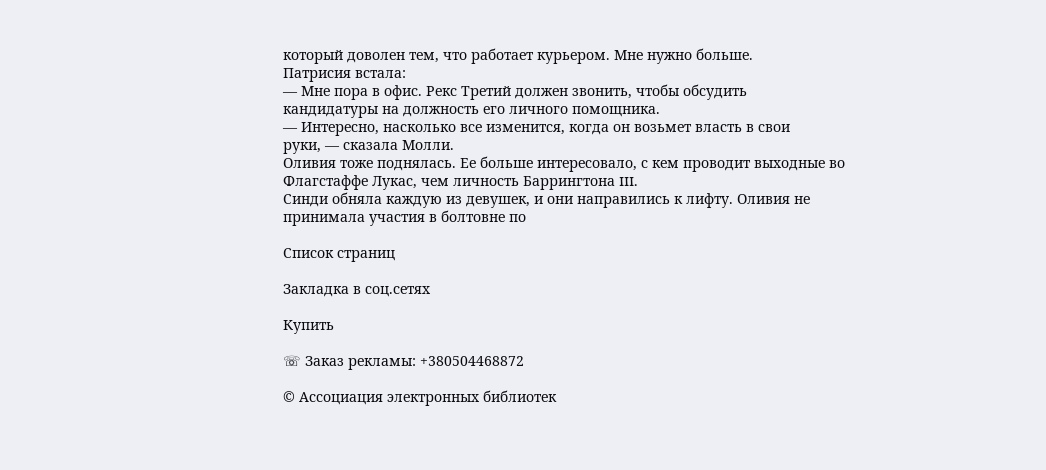который доволен тем, что работает курьером. Мне нужно больше.
Патрисия встала:
— Мне пора в офис. Рекс Третий должен звонить, чтобы обсудить
кандидатуры на должность его личного помощника.
— Интересно, насколько все изменится, когда он возьмет власть в свои
руки, — сказала Молли.
Оливия тоже поднялась. Ее больше интересовало, с кем проводит выходные во
Флагстаффе Лукас, чем личность Баррингтона III.
Синди обняла каждую из девушек, и они направились к лифту. Оливия не
принимала участия в болтовне по

Список страниц

Закладка в соц.сетях

Купить

☏ Заказ рекламы: +380504468872

© Ассоциация электронных библиотек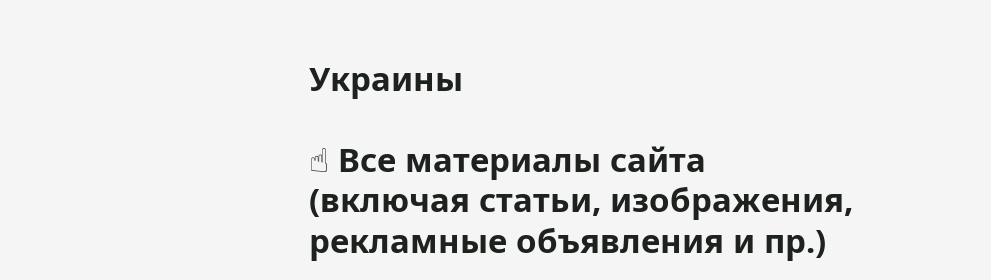Украины

☝ Все материалы сайта (включая статьи, изображения, рекламные объявления и пр.)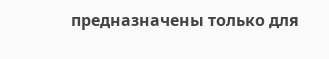предназначены только для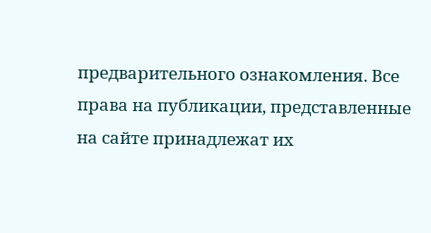предварительного ознакомления. Все права на публикации, представленные на сайте принадлежат их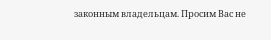законным владельцам. Просим Вас не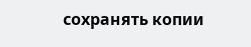сохранять копии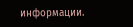информации.